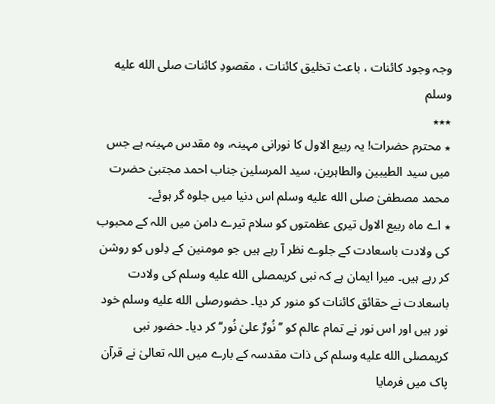وجہ وجود کائنات ، باعث تخلیق کائنات ، مقصودِ کائنات صلى الله عليه وسلم
٭٭٭
٭ محترم حضرات! یہ ربیع الاول کا نورانی مہینہ، وہ مقدس مہینہ ہے جس میں سید الطیبین والطاہرین، سید المرسلین جناب احمد مجتبیٰ حضرت محمد مصطفیٰ صلى الله عليه وسلم اس دنیا میں جلوہ گر ہوئے۔
٭ اے ماہ ربیع الاول تیری عظمتوں کو سلام تیرے دامن میں اللہ کے محبوب کی ولادت باسعادت کے جلوے نظر آ رہے ہیں جو مومنین کے دِلوں کو روشن کر رہے ہیں۔ میرا ایمان ہے کہ نبی کریمصلى الله عليه وسلم کی ولادت باسعادت نے حقائق کائنات کو منور کر دیا۔ حضورصلى الله عليه وسلم خود نور ہیں اور اس نور نے تمام عالم کو ’’نُورٌ علیٰ نُور‘‘ کر دیا۔ حضور نبی کریمصلى الله عليه وسلم کی ذات مقدسہ کے بارے میں اللہ تعالیٰ نے قرآن پاک میں فرمایا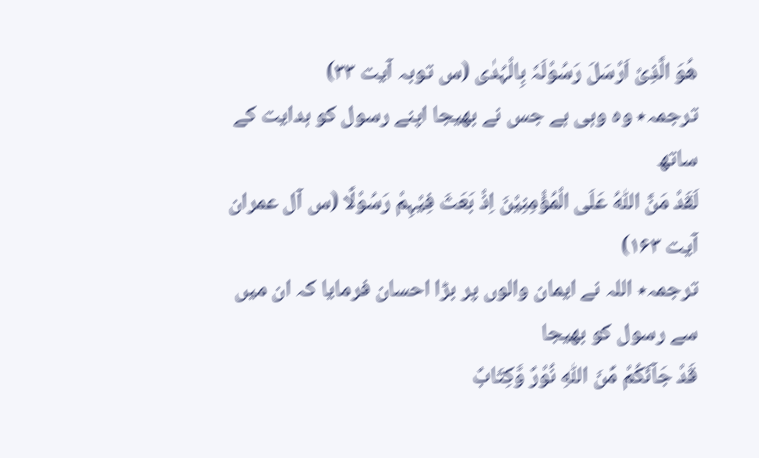ھُوَ الَّذِیْ اَرْسَلَ رَسُوْلَہٗ بِالْہُدٰی (س توبہ آیت ۳۳)
ترجمہ٭ وہ وہی ہے جس نے بھیجا اپنے رسول کو ہدایت کے ساتھ
لَقَدْ مَنَّ اللّٰہُ عَلَی الْمُؤْمِنِیْنَ اِذْ بَعَثَ فِیْہِمْ رَسُوْلًا (س آل عمران آیت ۱۶۳)
ترجمہ٭ اللہ نے ایمان والوں پر بڑا احسان فرمایا کہ ان میں سے رسول کو بھیجا
قَدْ جَآئَکُمْ مِّنَ اللّٰہِ نُوْرٌ وَّکِتَابٌ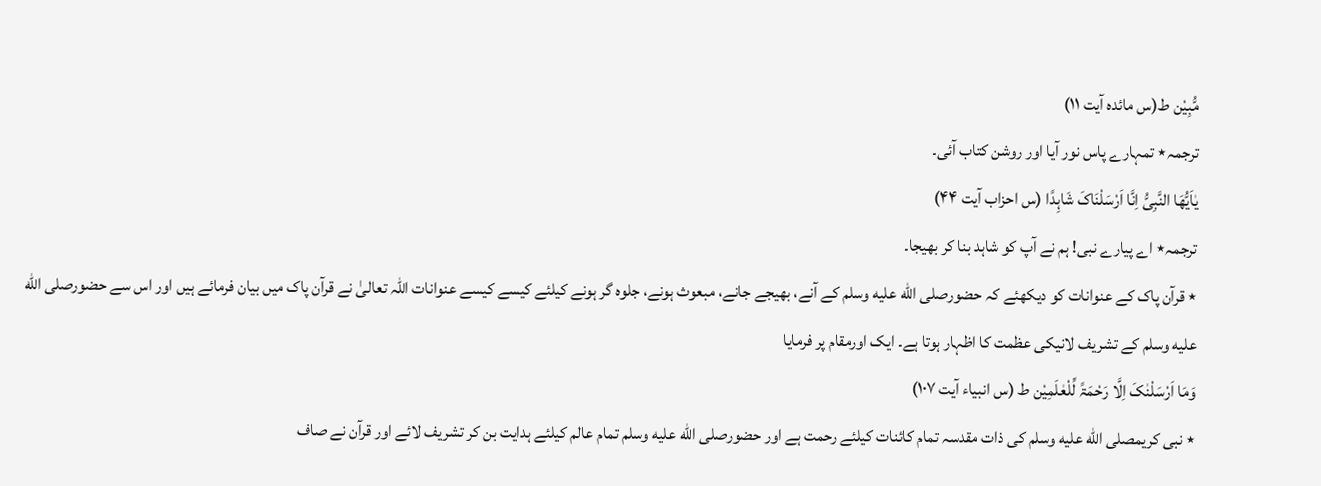مُّبِیْن ط(س مائدہ آیت ۱۱)
ترجمہ٭ تمہارے پاس نور آیا اور روشن کتاب آئی۔
یٰاَیُّھَا النَّبِیُّ اِنَّا اَرْسَلْنَاکَ شَاہِدًا (س احزاب آیت ۴۴)
ترجمہ٭ اے پیارے نبی! ہم نے آپ کو شاہد بنا کر بھیجا۔
٭ قرآن پاک کے عنوانات کو دیکھئے کہ حضورصلى الله عليه وسلم کے آنے، بھیجے جانے، مبعوث ہونے، جلوہ گر ہونے کیلئے کیسے کیسے عنوانات اللہ تعالیٰ نے قرآن پاک میں بیان فرمائے ہیں اور اس سے حضورصلى الله عليه وسلم کے تشریف لانیکی عظمت کا اظہار ہوتا ہے۔ ایک اورمقام پر فرمایا
وَمَا اَرْسَلْنٰکَ اِلَّا رَحْمَۃً لِّلْعٰلَمِیْن ط (س انبیاء آیت ۱۰۷)
٭ نبی کریمصلى الله عليه وسلم کی ذات مقدسہ تمام کائنات کیلئے رحمت ہے اور حضورصلى الله عليه وسلم تمام عالم کیلئے ہدایت بن کر تشریف لائے اور قرآن نے صاف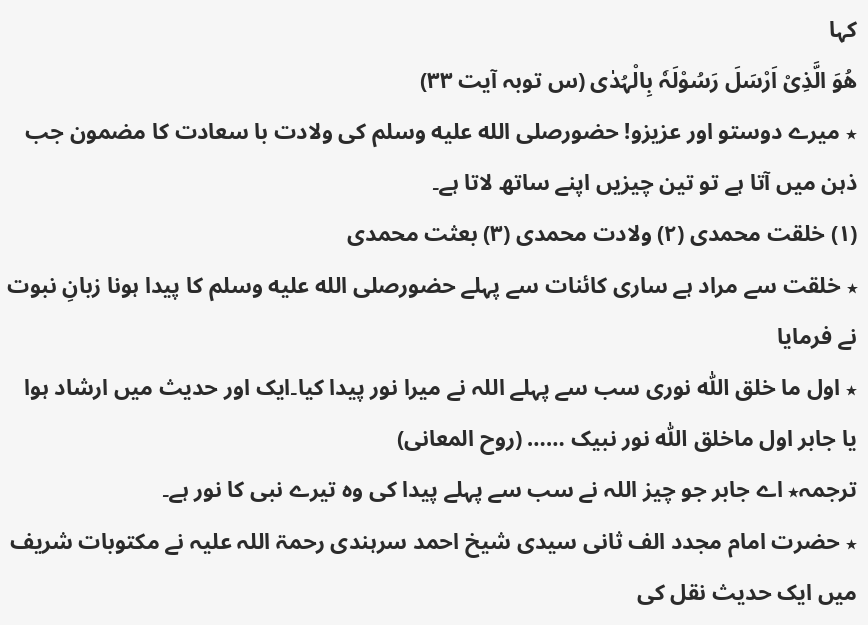کہا
ھُوَ الَّذِیْ اَرْسَلَ رَسُوْلَہٗ بِالْہُدٰی (س توبہ آیت ۳۳)
٭ میرے دوستو اور عزیزو! حضورصلى الله عليه وسلم کی ولادت با سعادت کا مضمون جب ذہن میں آتا ہے تو تین چیزیں اپنے ساتھ لاتا ہے۔
(۱) خلقت محمدی (۲) ولادت محمدی (۳) بعثت محمدی
٭ خلقت سے مراد ہے ساری کائنات سے پہلے حضورصلى الله عليه وسلم کا پیدا ہونا زبانِ نبوت نے فرمایا
٭ اول ما خلق اللّٰہ نوری سب سے پہلے اللہ نے میرا نور پیدا کیا۔ایک اور حدیث میں ارشاد ہوا
یا جابر اول ماخلق اللّٰہ نور نبیک …… (روح المعانی)
ترجمہ٭ اے جابر جو چیز اللہ نے سب سے پہلے پیدا کی وہ تیرے نبی کا نور ہے۔
٭ حضرت امام مجدد الف ثانی سیدی شیخ احمد سرہندی رحمۃ اللہ علیہ نے مکتوبات شریف میں ایک حدیث نقل کی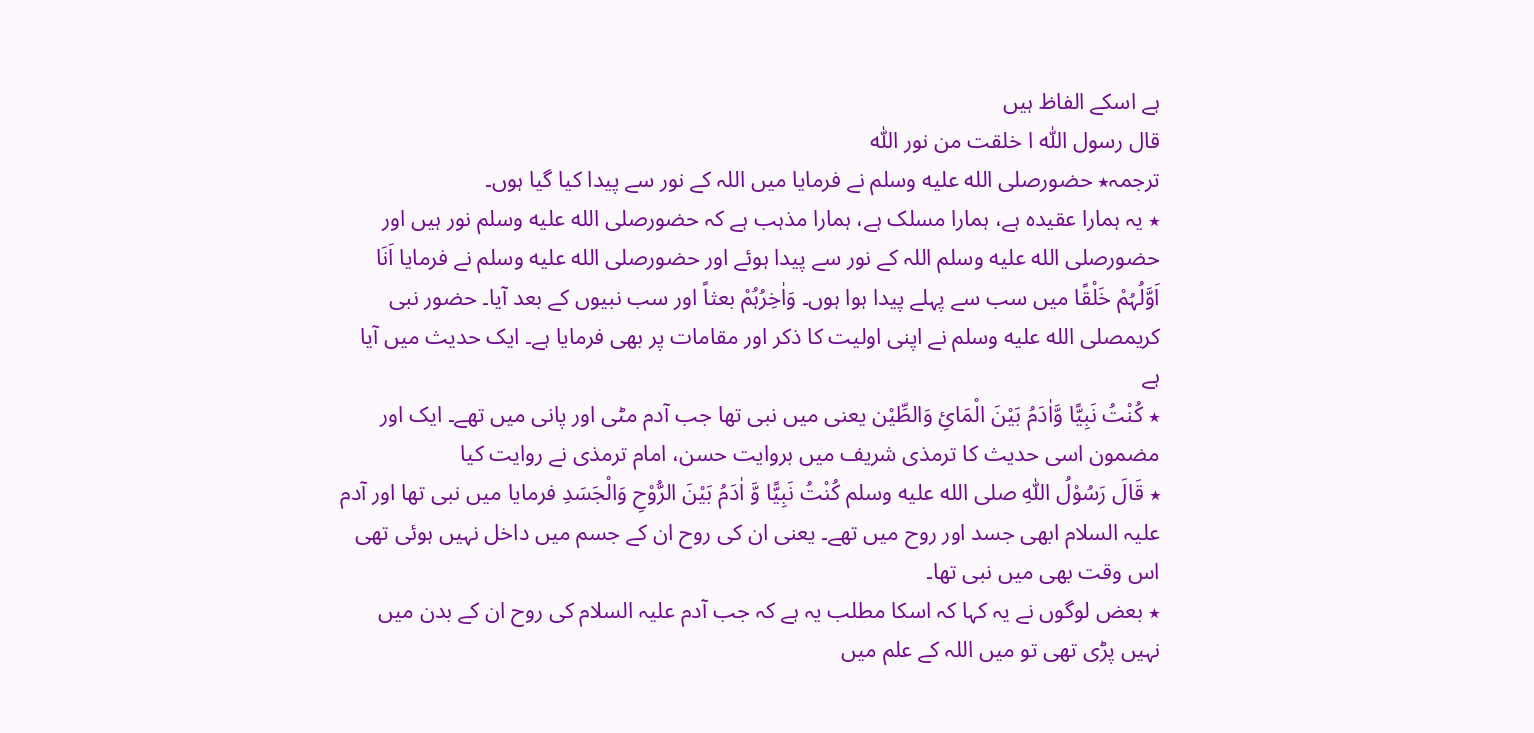ہے اسکے الفاظ ہیں
قال رسول اللّٰہ ا خلقت من نور اللّٰہ
ترجمہ٭ حضورصلى الله عليه وسلم نے فرمایا میں اللہ کے نور سے پیدا کیا گیا ہوں۔
٭ یہ ہمارا عقیدہ ہے، ہمارا مسلک ہے، ہمارا مذہب ہے کہ حضورصلى الله عليه وسلم نور ہیں اور حضورصلى الله عليه وسلم اللہ کے نور سے پیدا ہوئے اور حضورصلى الله عليه وسلم نے فرمایا اَنَا اَوَّلُہُمْ خَلْقًا میں سب سے پہلے پیدا ہوا ہوں۔ وَاٰخِرُہُمْ بعثاً اور سب نبیوں کے بعد آیا۔ حضور نبی کریمصلى الله عليه وسلم نے اپنی اولیت کا ذکر اور مقامات پر بھی فرمایا ہے۔ ایک حدیث میں آیا ہے
٭ کُنْتُ نَبِیًّا وَّاٰدَمُ بَیْنَ الْمَائِ وَالطِّیْن یعنی میں نبی تھا جب آدم مٹی اور پانی میں تھے۔ ایک اور مضمون اسی حدیث کا ترمذی شریف میں بروایت حسن، امام ترمذی نے روایت کیا
٭ قَالَ رَسُوْلُ اللّٰہِ صلى الله عليه وسلم کُنْتُ نَبِیًّا وَّ اٰدَمُ بَیْنَ الرُّوْحِ وَالْجَسَدِ فرمایا میں نبی تھا اور آدم علیہ السلام ابھی جسد اور روح میں تھے۔ یعنی ان کی روح ان کے جسم میں داخل نہیں ہوئی تھی اس وقت بھی میں نبی تھا۔
٭ بعض لوگوں نے یہ کہا کہ اسکا مطلب یہ ہے کہ جب آدم علیہ السلام کی روح ان کے بدن میں نہیں پڑی تھی تو میں اللہ کے علم میں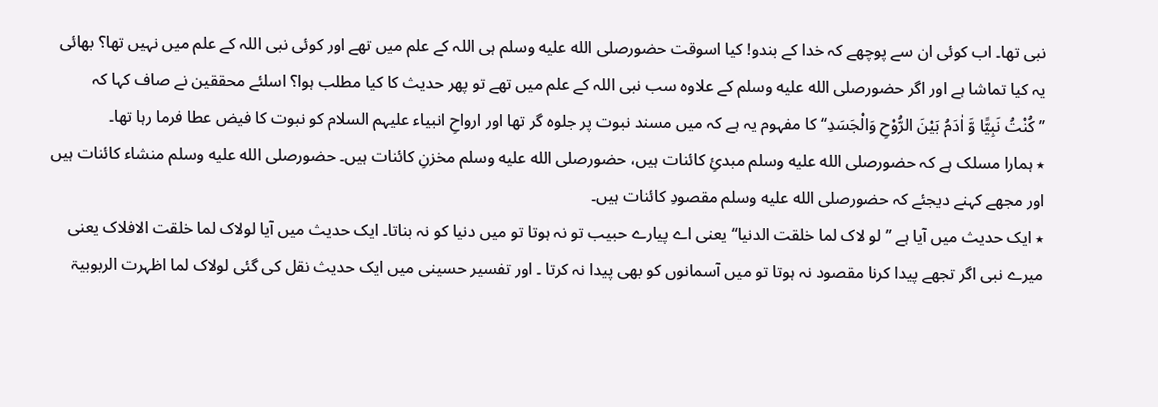نبی تھا۔ اب کوئی ان سے پوچھے کہ خدا کے بندو! کیا اسوقت حضورصلى الله عليه وسلم ہی اللہ کے علم میں تھے اور کوئی نبی اللہ کے علم میں نہیں تھا؟ بھائی یہ کیا تماشا ہے اور اگر حضورصلى الله عليه وسلم کے علاوہ سب نبی اللہ کے علم میں تھے تو پھر حدیث کا کیا مطلب ہوا؟ اسلئے محققین نے صاف کہا کہ ’’کُنْتُ نَبِیًّا وَّ اٰدَمُ بَیْنَ الرُّوْحِ وَالْجَسَدِ‘‘ کا مفہوم یہ ہے کہ میں مسند نبوت پر جلوہ گر تھا اور ارواحِ انبیاء علیہم السلام کو نبوت کا فیض عطا فرما رہا تھا۔
٭ ہمارا مسلک ہے کہ حضورصلى الله عليه وسلم مبدیِٔ کائنات ہیں، حضورصلى الله عليه وسلم مخزنِ کائنات ہیں۔ حضورصلى الله عليه وسلم منشاء کائنات ہیں اور مجھے کہنے دیجئے کہ حضورصلى الله عليه وسلم مقصودِ کائنات ہیں۔
٭ ایک حدیث میں آیا ہے ’’لو لاک لما خلقت الدنیا‘‘ یعنی اے پیارے حبیب تو نہ ہوتا تو میں دنیا کو نہ بناتا۔ ایک حدیث میں آیا لولاک لما خلقت الافلاک یعنی میرے نبی اگر تجھے پیدا کرنا مقصود نہ ہوتا تو میں آسمانوں کو بھی پیدا نہ کرتا ۔ اور تفسیر حسینی میں ایک حدیث نقل کی گئی لولاک لما اظہرت الربوبیۃ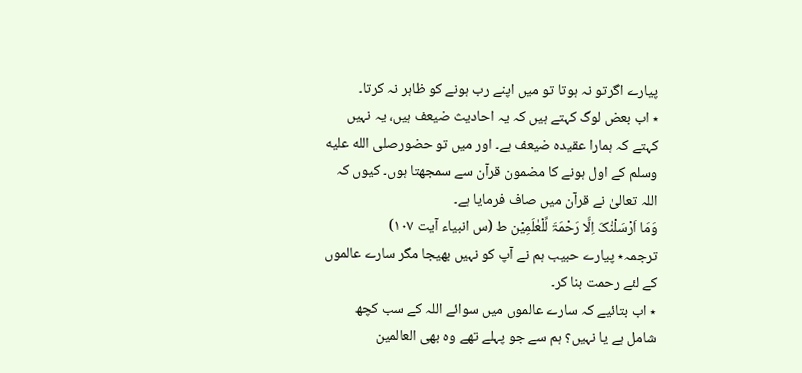پیارے اگرتو نہ ہوتا تو میں اپنے رب ہونے کو ظاہر نہ کرتا۔
٭ اب بعض لوگ کہتے ہیں کہ یہ احادیث ضیعف ہیں، یہ نہیں کہتے کہ ہمارا عقیدہ ضیعف ہے۔ اور میں تو حضورصلى الله عليه وسلم کے اول ہونے کا مضمون قرآن سے سمجھتا ہوں۔ کیوں کہ اللہ تعالیٰ نے قرآن میں صاف فرمایا ہے۔
وَمَا اَرْسَلْنٰکَ اِلَّا رَحْمَۃَ لِّلْعٰلَمِیْن ط (س انبیاء آیت ۱۰۷)
ترجمہ٭ پیارے حبیب ہم نے آپ کو نہیں بھیجا مگر سارے عالموں کے لئے رحمت بنا کر۔
٭ اب بتائیے کہ سارے عالموں میں سوائے اللہ کے سب کچھ شامل ہے یا نہیں؟ ہم سے جو پہلے تھے وہ بھی العالمین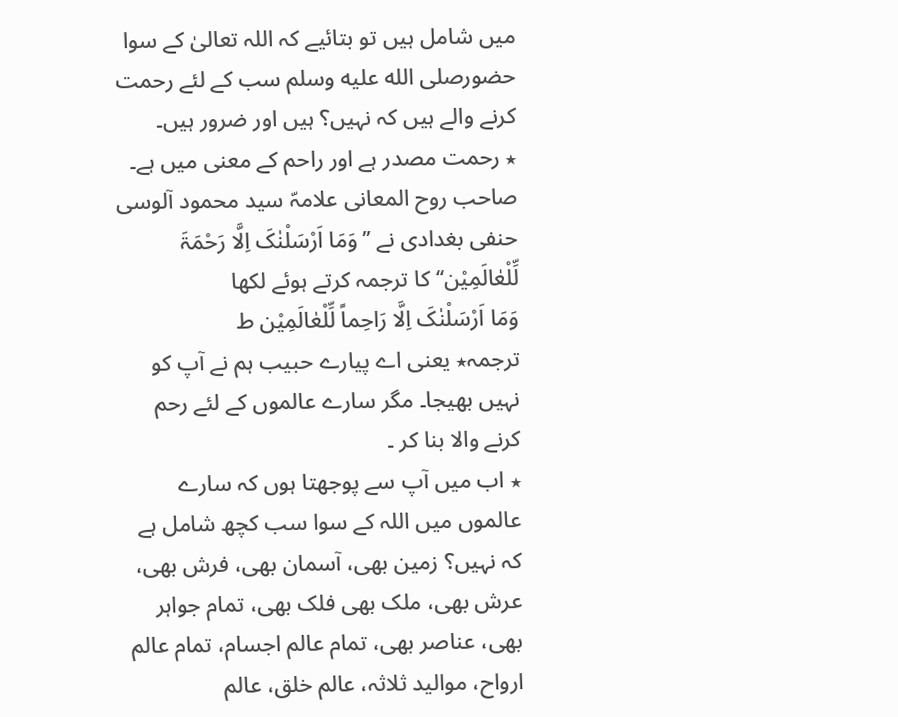میں شامل ہیں تو بتائیے کہ اللہ تعالیٰ کے سوا حضورصلى الله عليه وسلم سب کے لئے رحمت کرنے والے ہیں کہ نہیں؟ ہیں اور ضرور ہیں۔
٭ رحمت مصدر ہے اور راحم کے معنی میں ہے۔ صاحب روح المعانی علامہّ سید محمود آلوسی حنفی بغدادی نے ’’وَمَا اَرْسَلْنٰکَ اِلَّا رَحْمَۃَ لِّلْعٰالَمِیْن‘‘ کا ترجمہ کرتے ہوئے لکھا
وَمَا اَرْسَلْنٰکَ اِلَّا رَاحِماً لِّلْعٰالَمِیْن ط
ترجمہ٭ یعنی اے پیارے حبیب ہم نے آپ کو نہیں بھیجا۔ مگر سارے عالموں کے لئے رحم کرنے والا بنا کر ۔
٭ اب میں آپ سے پوجھتا ہوں کہ سارے عالموں میں اللہ کے سوا سب کچھ شامل ہے کہ نہیں؟ زمین بھی، آسمان بھی، فرش بھی، عرش بھی، ملک بھی فلک بھی، تمام جواہر بھی، عناصر بھی، تمام عالم اجسام، تمام عالم ارواح، موالید ثلاثہ، عالم خلق، عالم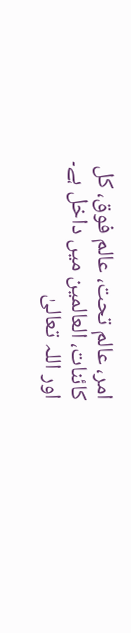امر، عالم تحت، عالم فوق، کل کائنات، العالمین میں داخل ہے۔ اور اللہ تعالیٰ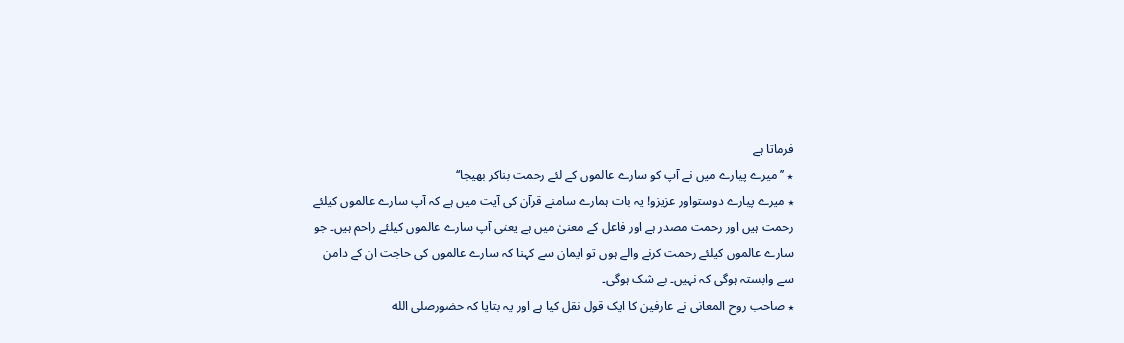فرماتا ہے
٭ ’’میرے پیارے میں نے آپ کو سارے عالموں کے لئے رحمت بناکر بھیجا‘‘
٭ میرے پیارے دوستواور عزیزو! یہ بات ہمارے سامنے قرآن کی آیت میں ہے کہ آپ سارے عالموں کیلئے رحمت ہیں اور رحمت مصدر ہے اور فاعل کے معنیٰ میں ہے یعنی آپ سارے عالموں کیلئے راحم ہیں۔ جو سارے عالموں کیلئے رحمت کرنے والے ہوں تو ایمان سے کہنا کہ سارے عالموں کی حاجت ان کے دامن سے وابستہ ہوگی کہ نہیں۔ بے شک ہوگی۔
٭ صاحب روح المعانی نے عارفین کا ایک قول نقل کیا ہے اور یہ بتایا کہ حضورصلى الله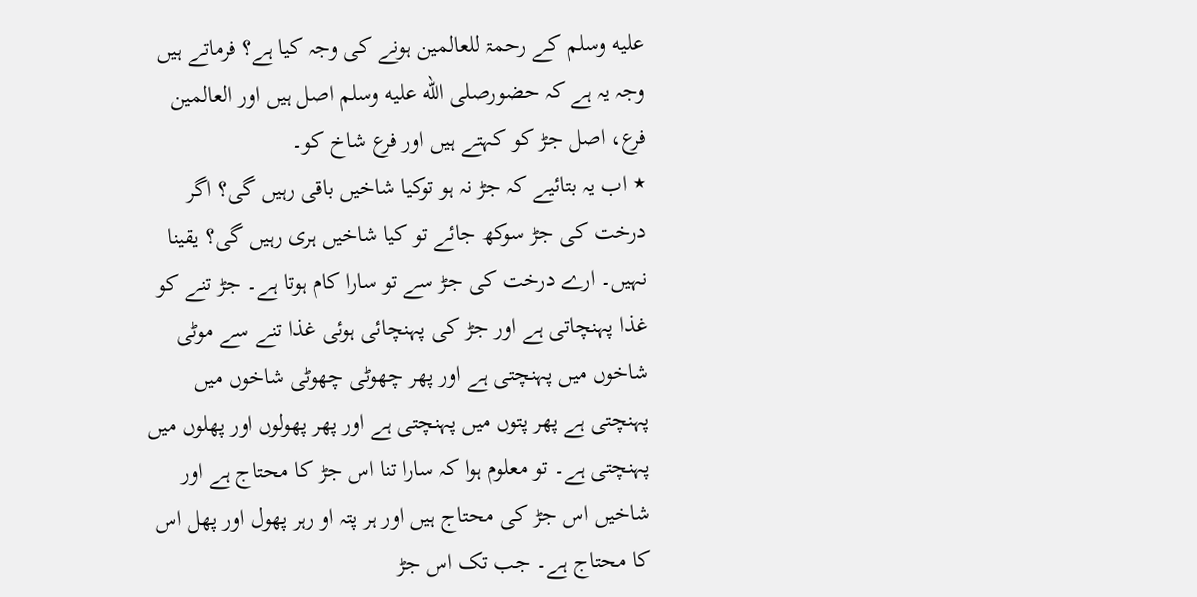عليه وسلم کے رحمۃ للعالمین ہونے کی وجہ کیا ہے؟ فرماتے ہیں وجہ یہ ہے کہ حضورصلى الله عليه وسلم اصل ہیں اور العالمین فرع، اصل جڑ کو کہتے ہیں اور فرع شاخ کو۔
٭ اب یہ بتائیے کہ جڑ نہ ہو توکیا شاخیں باقی رہیں گی؟ اگر درخت کی جڑ سوکھ جائے تو کیا شاخیں ہری رہیں گی؟ یقینا نہیں۔ ارے درخت کی جڑ سے تو سارا کام ہوتا ہے۔ جڑ تنے کو غذا پہنچاتی ہے اور جڑ کی پہنچائی ہوئی غذا تنے سے موٹی شاخوں میں پہنچتی ہے اور پھر چھوٹی چھوٹی شاخوں میں پہنچتی ہے پھر پتوں میں پہنچتی ہے اور پھر پھولوں اور پھلوں میں پہنچتی ہے۔ تو معلوم ہوا کہ سارا تنا اس جڑ کا محتاج ہے اور شاخیں اس جڑ کی محتاج ہیں اور ہر پتہ او رہر پھول اور پھل اس کا محتاج ہے۔ جب تک اس جڑ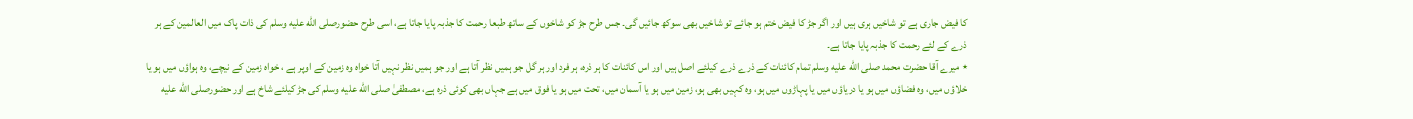کا فیض جاری ہے تو شاخیں ہری ہیں اور اگر جڑ کا فیض ختم ہو جائے تو شاخیں بھی سوکھ جائیں گی۔ جس طرح جڑ کو شاخوں کے ساتھ طبعا رحمت کا جذبہ پایا جاتا ہے، اسی طرح حضورصلى الله عليه وسلم کی ذات پاک میں العالمین کے ہر ذرے کے لئے رحمت کا جذبہ پایا جاتا ہے۔
٭ میرے آقا حضرت محمد صلى الله عليه وسلم تمام کائنات کے ذرے ذرے کیلئے اصل ہیں اور اس کائنات کا ہر ذرہ، ہر فرد اور ہر گل جو ہمیں نظر آتا ہے اور جو ہمیں نظر نہیں آتا خواہ وہ زمین کے اوپر ہے ، خواہ زمین کے نیچے، وہ ہواؤں میں ہو یا خلاؤں میں، وہ فضاؤں میں ہو یا دریاؤں میں یا پہاڑوں میں ہو، وہ کہیں بھی ہو، زمین میں ہو یا آسمان میں، تحت میں ہو یا فوق میں ہے جہاں بھی کوئی ذرہ ہے، مصطفیٰ صلى الله عليه وسلم کی جڑ کیلئے شاخ ہے اور حضورصلى الله عليه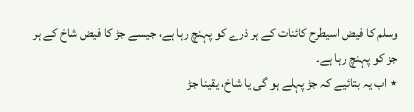وسلم کا فیض اسیطرح کائنات کے ہر ذرے کو پہنچ رہا ہے، جیسے جڑ کا فیض شاخ کے ہر جز کو پہنچ رہا ہے۔
٭ اب یہ بتائیے کہ جڑ پہلے ہو گی یا شاخ، یقینا جڑ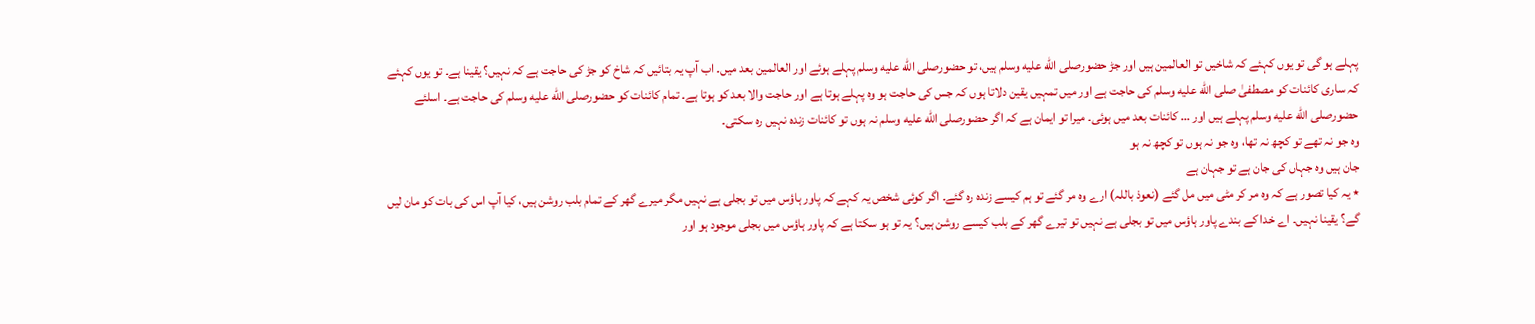پہلے ہو گی تو یوں کہئے کہ شاخیں تو العالمین ہیں اور جڑ حضورصلى الله عليه وسلم ہیں، تو حضورصلى الله عليه وسلم پہلے ہوئے اور العالمین بعد میں۔ اب آپ یہ بتائیں کہ شاخ کو جڑ کی حاجت ہے کہ نہیں؟ یقینا ہے۔ تو یوں کہئے کہ ساری کائنات کو مصطفیٰ صلى الله عليه وسلم کی حاجت ہے اور میں تمہیں یقین دلاتا ہوں کہ جس کی حاجت ہو وہ پہلے ہوتا ہے اور حاجت والا بعد کو ہوتا ہے۔ تمام کائنات کو حضورصلى الله عليه وسلم کی حاجت ہے۔ اسلئے حضورصلى الله عليه وسلم پہلے ہیں اور … کائنات بعد میں ہوئی۔ میرا تو ایمان ہے کہ اگر حضورصلى الله عليه وسلم نہ ہوں تو کائنات زندہ نہیں رہ سکتی۔
وہ جو نہ تھے تو کچھ نہ تھا، وہ جو نہ ہوں تو کچھ نہ ہو
جان ہیں وہ جہاں کی جان ہے تو جہان ہے
٭ یہ کیا تصور ہے کہ وہ مر کر مٹی میں مل گئے (نعوذ باللہ) ارے وہ مر گئے تو ہم کیسے زندہ رہ گئے۔ اگر کوئی شخص یہ کہے کہ پاور ہاؤس میں تو بجلی ہے نہیں مگر میرے گھر کے تمام بلب روشن ہیں، کیا آپ اس کی بات کو مان لیں گے؟ یقینا نہیں۔ اے خدا کے بندے پاور ہاؤس میں تو بجلی ہے نہیں تو تیرے گھر کے بلب کیسے روشن ہیں؟ یہ تو ہو سکتا ہے کہ پاور ہاؤس میں بجلی موجود ہو اور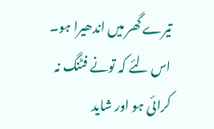تیرے گھر میں اندھیرا ہو۔ اس لئے کہ تونے فٹنگ نہ کرائی ہو اور شاید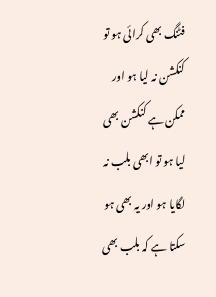فٹنگ بھی کرائی ہو تو کنکشن نہ لیا ہو اور ممکن ہے کنکشن بھی لیا ہو تو ابھی بلب نہ لگایا ہو اور یہ بھی ہو سکتا ہے کہ بلب بھی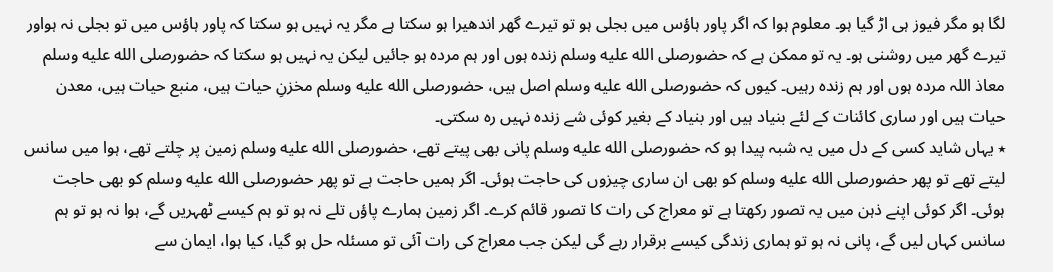لگا ہو مگر فیوز ہی اڑ گیا ہو۔ معلوم ہوا کہ اگر پاور ہاؤس میں بجلی ہو تو تیرے گھر اندھیرا ہو سکتا ہے مگر یہ نہیں ہو سکتا کہ پاور ہاؤس میں تو بجلی نہ ہواور تیرے گھر میں روشنی ہو۔ یہ تو ممکن ہے کہ حضورصلى الله عليه وسلم زندہ ہوں اور ہم مردہ ہو جائیں لیکن یہ نہیں ہو سکتا کہ حضورصلى الله عليه وسلم معاذ اللہ مردہ ہوں اور ہم زندہ رہیں۔ کیوں کہ حضورصلى الله عليه وسلم اصل ہیں، حضورصلى الله عليه وسلم مخزنِ حیات ہیں، منبع حیات ہیں، معدن حیات ہیں اور ساری کائنات کے لئے بنیاد ہیں اور بنیاد کے بغیر کوئی شے زندہ نہیں رہ سکتی۔
٭ یہاں شاید کسی کے دل میں یہ شبہ پیدا ہو کہ حضورصلى الله عليه وسلم پانی بھی پیتے تھے، حضورصلى الله عليه وسلم زمین پر چلتے تھے، ہوا میں سانس لیتے تھے تو پھر حضورصلى الله عليه وسلم کو بھی ان ساری چیزوں کی حاجت ہوئی۔ اگر ہمیں حاجت ہے تو پھر حضورصلى الله عليه وسلم کو بھی حاجت ہوئی۔ اگر کوئی اپنے ذہن میں یہ تصور رکھتا ہے تو معراج کی رات کا تصور قائم کرے۔ اگر زمین ہمارے پاؤں تلے نہ ہو تو ہم کیسے ٹھہریں گے، ہوا نہ ہو تو ہم سانس کہاں لیں گے، پانی نہ ہو تو ہماری زندگی کیسے برقرار رہے گی لیکن جب معراج کی رات آئی تو مسئلہ حل ہو گیا، کیا ہوا، ایمان سے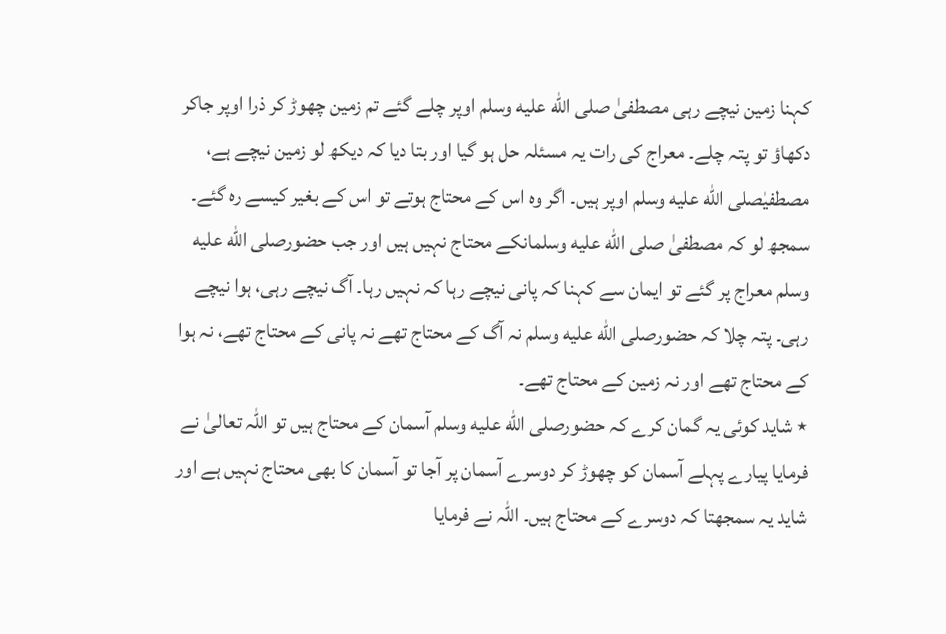کہنا زمین نیچے رہی مصطفیٰ صلى الله عليه وسلم اوپر چلے گئے تم زمین چھوڑ کر ذرا اوپر جاکر دکھاؤ تو پتہ چلے۔ معراج کی رات یہ مسئلہ حل ہو گیا اور بتا دیا کہ دیکھ لو زمین نیچے ہے، مصطفیٰصلى الله عليه وسلم اوپر ہیں۔ اگر وہ اس کے محتاج ہوتے تو اس کے بغیر کیسے رہ گئے۔ سمجھ لو کہ مصطفیٰ صلى الله عليه وسلمانکے محتاج نہیں ہیں اور جب حضورصلى الله عليه وسلم معراج پر گئے تو ایمان سے کہنا کہ پانی نیچے رہا کہ نہیں رہا۔ آگ نیچے رہی، ہوا نیچے رہی۔ پتہ چلا کہ حضورصلى الله عليه وسلم نہ آگ کے محتاج تھے نہ پانی کے محتاج تھے، نہ ہوا کے محتاج تھے اور نہ زمین کے محتاج تھے۔
٭ شاید کوئی یہ گمان کرے کہ حضورصلى الله عليه وسلم آسمان کے محتاج ہیں تو اللہ تعالیٰ نے فرمایا پیارے پہلے آسمان کو چھوڑ کر دوسرے آسمان پر آجا تو آسمان کا بھی محتاج نہیں ہے اور شاید یہ سمجھتا کہ دوسرے کے محتاج ہیں۔ اللہ نے فرمایا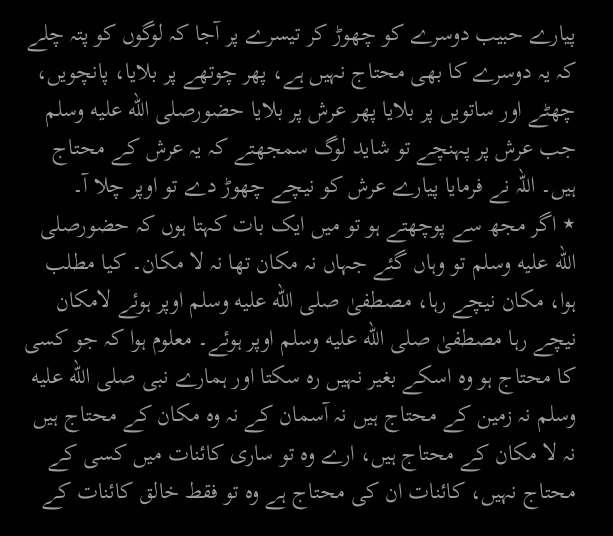پیارے حبیب دوسرے کو چھوڑ کر تیسرے پر آجا کہ لوگوں کو پتہ چلے کہ یہ دوسرے کا بھی محتاج نہیں ہے، پھر چوتھے پر بلایا، پانچویں، چھٹے اور ساتویں پر بلایا پھر عرش پر بلایا حضورصلى الله عليه وسلم جب عرش پر پہنچے تو شاید لوگ سمجھتے کہ یہ عرش کے محتاج ہیں۔ اللہ نے فرمایا پیارے عرش کو نیچے چھوڑ دے تو اوپر چلا آ۔
٭ اگر مجھ سے پوچھتے ہو تو میں ایک بات کہتا ہوں کہ حضورصلى الله عليه وسلم تو وہاں گئے جہاں نہ مکان تھا نہ لا مکان۔ کیا مطلب ہوا، مکان نیچے رہا، مصطفیٰ صلى الله عليه وسلم اوپر ہوئے لامکان نیچے رہا مصطفیٰ صلى الله عليه وسلم اوپر ہوئے۔ معلوم ہوا کہ جو کسی کا محتاج ہو وہ اسکے بغیر نہیں رہ سکتا اور ہمارے نبی صلى الله عليه وسلم نہ زمین کے محتاج ہیں نہ آسمان کے نہ وہ مکان کے محتاج ہیں نہ لا مکان کے محتاج ہیں، ارے وہ تو ساری کائنات میں کسی کے محتاج نہیں، کائنات ان کی محتاج ہے وہ تو فقط خالق کائنات کے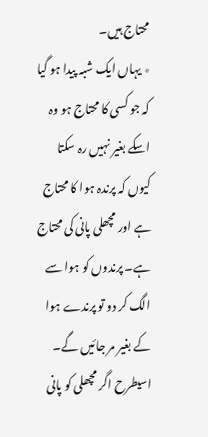محتاج ہیں۔
٭ یہاں ایک شبہ پیدا ہو گیا کہ جو کسی کا محتاج ہو وہ اسکے بغیر نہیں رہ سکتا کیوں کہ پرندہ ہوا کا محتاج ہے اور مچھلی پانی کی محتاج ہے۔ پرندوں کو ہوا سے الگ کر دو تو پرندے ہوا کے بغیر مر جائیں گے۔ اسیطرح اگر مچھلی کو پانی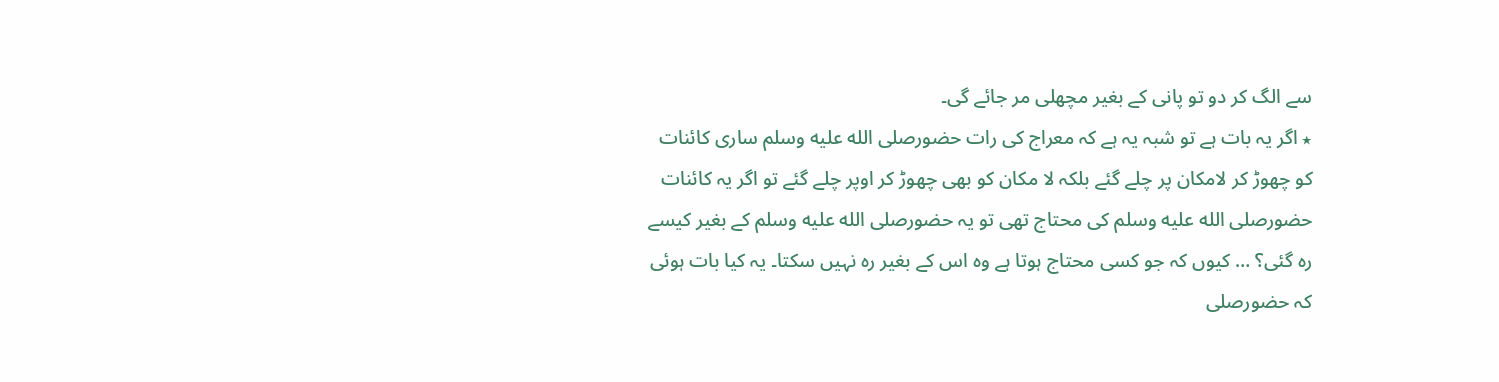سے الگ کر دو تو پانی کے بغیر مچھلی مر جائے گی۔
٭ اگر یہ بات ہے تو شبہ یہ ہے کہ معراج کی رات حضورصلى الله عليه وسلم ساری کائنات کو چھوڑ کر لامکان پر چلے گئے بلکہ لا مکان کو بھی چھوڑ کر اوپر چلے گئے تو اگر یہ کائنات حضورصلى الله عليه وسلم کی محتاج تھی تو یہ حضورصلى الله عليه وسلم کے بغیر کیسے رہ گئی؟ … کیوں کہ جو کسی محتاج ہوتا ہے وہ اس کے بغیر رہ نہیں سکتا۔ یہ کیا بات ہوئی کہ حضورصلى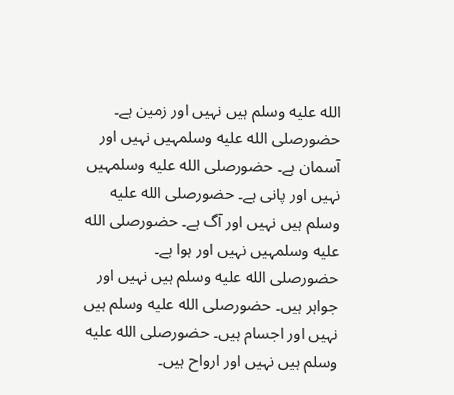الله عليه وسلم ہیں نہیں اور زمین ہے۔ حضورصلى الله عليه وسلمہیں نہیں اور آسمان ہے۔ حضورصلى الله عليه وسلمہیں نہیں اور پانی ہے۔ حضورصلى الله عليه وسلم ہیں نہیں اور آگ ہے۔ حضورصلى الله عليه وسلمہیں نہیں اور ہوا ہے۔ حضورصلى الله عليه وسلم ہیں نہیں اور جواہر ہیں۔ حضورصلى الله عليه وسلم ہیں نہیں اور اجسام ہیں۔ حضورصلى الله عليه وسلم ہیں نہیں اور ارواح ہیں۔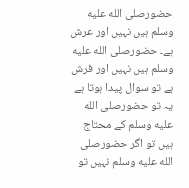حضورصلى الله عليه وسلم ہیں نہیں اور عرش ہے۔ حضورصلى الله عليه وسلم ہیں نہیں اور فرش ہے تو سوال پیدا ہوتا ہے یہ تو حضورصلى الله عليه وسلم کے محتاج ہیں تو اگر حضورصلى الله عليه وسلم نہیں تو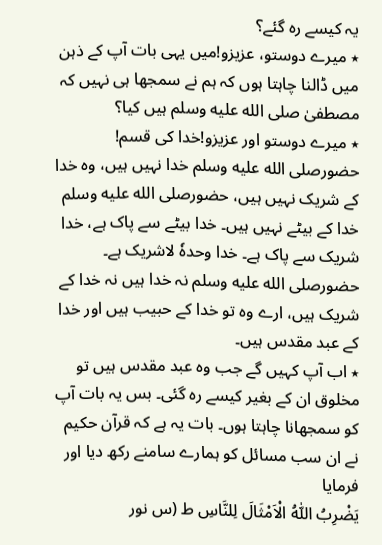یہ کیسے رہ گئے؟
٭ میرے دوستو، عزیزو!میں یہی بات آپ کے ذہن میں ڈالنا چاہتا ہوں کہ ہم نے سمجھا ہی نہیں کہ مصطفیٰ صلى الله عليه وسلم ہیں کیا؟
٭ میرے دوستو اور عزیزو!خدا کی قسم! حضورصلى الله عليه وسلم خدا نہیں ہیں، وہ خدا کے شریک نہیں ہیں، حضورصلى الله عليه وسلم خدا کے بیٹے نہیں ہیں۔ خدا بیٹے سے پاک ہے، خدا شریک سے پاک ہے۔ خدا وحدہٗ لاشریک ہے۔ حضورصلى الله عليه وسلم نہ خدا ہیں نہ خدا کے شریک ہیں، ارے وہ تو خدا کے حبیب ہیں اور خدا کے عبد مقدس ہیں۔
٭ اب آپ کہیں گے جب وہ عبد مقدس ہیں تو مخلوق ان کے بغیر کیسے رہ گئی۔ بس یہ بات آپ کو سمجھانا چاہتا ہوں۔ بات یہ ہے کہ قرآن حکیم نے ان سب مسائل کو ہمارے سامنے رکھ دیا اور فرمایا
یَضْرِبُ اللّٰہُ الْاَمْثَالَ لِلنَّاسِ ط (س نور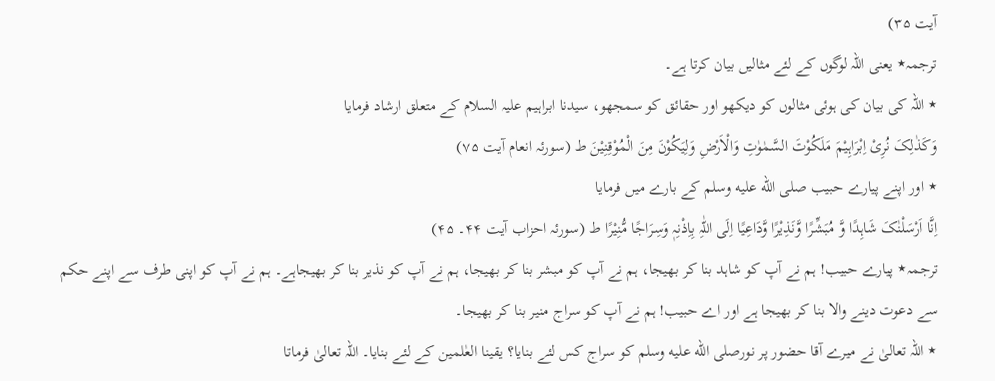آیت ۳۵)
ترجمہ٭ یعنی اللہ لوگوں کے لئے مثالیں بیان کرتا ہے۔
٭ اللہ کی بیان کی ہوئی مثالوں کو دیکھو اور حقائق کو سمجھو، سیدنا ابراہیم علیہ السلام کے متعلق ارشاد فرمایا
وَکَذٰلِکَ نُرِیْ اِبْرَاہِیْمَ مَلَکُوْتَ السَّمٰوٰتِ وَالْاَرْضِ وَلِیَکُوْنَ مِنَ الْمُوْقِنِیْنَ ط (سورئہ انعام آیت ۷۵)
٭ اور اپنے پیارے حبیب صلى الله عليه وسلم کے بارے میں فرمایا
اِنَّا اَرْسَلْنٰکَ شَاہِدًا وَّ مُبَشِّرًا وَّنَذِیْرًا وَّدَاعِیًا اِلَی اللّٰہِ بِاِذْنِہٖ وَسِرَاجًا مُّنِیْرًا ط (سورئہ احزاب آیت ۴۴۔ ۴۵)
ترجمہ٭ پیارے حبیب! ہم نے آپ کو شاہد بنا کر بھیجا، ہم نے آپ کو مبشر بنا کر بھیجا، ہم نے آپ کو نذیر بنا کر بھیجاہے۔ ہم نے آپ کو اپنی طرف سے اپنے حکم سے دعوت دینے والا بنا کر بھیجا ہے اور اے حبیب! ہم نے آپ کو سراج منیر بنا کر بھیجا۔
٭ اللہ تعالیٰ نے میرے آقا حضور پر نورصلى الله عليه وسلم کو سراج کس لئے بنایا؟ یقینا العٰلمین کے لئے بنایا۔ اللہ تعالیٰ فرماتا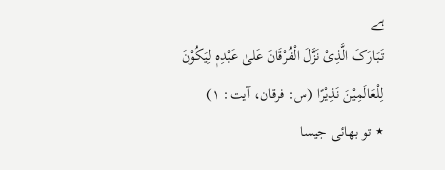ہے
تَبَارَکَ الَّذِیْ نَزَّلَ الْفُرْقَانَ عَلیٰ عَبْدِہٖ لِیَکُوْنَ لِلْعَالَمِیْنَ نَذِیْرًا (س: فرقان، آیت: ۱)
٭ تو بھائی جیسا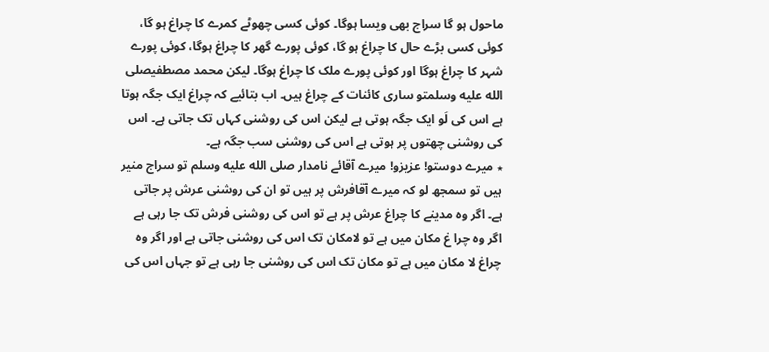ماحول ہو گا سراج بھی ویسا ہوگا۔ کوئی کسی چھوٹے کمرے کا چراغ ہو گا، کوئی کسی بڑے حال کا چراغ ہو گا، کوئی پورے گھر کا چراغ ہوگا، کوئی پورے شہر کا چراغ ہوگا اور کوئی پورے ملک کا چراغ ہوگا۔ لیکن محمد مصطفیصلى الله عليه وسلمتو ساری کائنات کے چراغ ہیں۔ اب بتائیے کہ چراغ ایک جگہ ہوتا ہے اس کی لَو ایک جگہ ہوتی ہے لیکن اس کی روشنی کہاں تک جاتی ہے۔ اس کی روشنی چھتوں پر ہوتی ہے اس کی روشنی سب جگہ ہے۔
٭ میرے دوستو! عزیزو! میرے آقائے نامدار صلى الله عليه وسلم تو سراج منیر ہیں تو سمجھ لو کہ میرے آقافرش پر ہیں تو ان کی روشنی عرش پر جاتی ہے۔ اگر وہ مدینے کا چراغ عرش پر ہے تو اس کی روشنی فرش تک جا رہی ہے اگر وہ چرا غ مکان میں ہے تو لامکان تک اس کی روشنی جاتی ہے اور اگر وہ چراغ لا مکان میں ہے تو مکان تک اس کی روشنی جا رہی ہے تو جہاں اس کی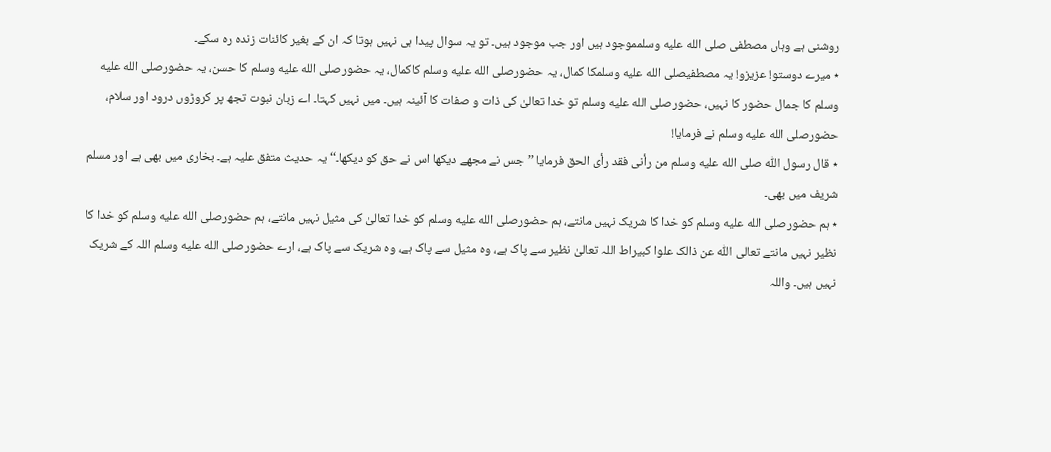روشنی ہے وہاں مصطفی صلى الله عليه وسلمموجود ہیں اور جب موجود ہیں۔ تو یہ سوال پیدا ہی نہیں ہوتا کہ ان کے بغیر کائنات زندہ رہ سکے۔
٭ میرے دوستو! عزیزو! یہ مصطفیصلى الله عليه وسلمکا کمال، یہ حضورصلى الله عليه وسلم کاکمال، یہ حضورصلى الله عليه وسلم کا حسن، یہ حضورصلى الله عليه وسلم کا جمال حضور کا نہیں، حضورصلى الله عليه وسلم تو خدا تعالیٰ کی ذات و صفات کا آئینہ ہیں۔ میں نہیں کہتا۔ اے زبان نبوت تجھ پر کروڑوں درود اور سلام، حضورصلى الله عليه وسلم نے فرمایا!
٭ قال رسول اللّٰہ صلى الله عليه وسلم من رأنی فقد رأی الحق فرمایا ’’جس نے مجھے دیکھا اس نے حق کو دیکھا۔‘‘ یہ حدیث متفق علیہ ہے۔ بخاری میں بھی ہے اور مسلم شریف میں بھی۔
٭ ہم حضورصلى الله عليه وسلم کو خدا کا شریک نہیں مانتے، ہم حضورصلى الله عليه وسلم کو خدا تعالیٰ کی مثیل نہیں مانتے، ہم حضورصلى الله عليه وسلم کو خدا کا نظیر نہیں مانتے تعالی اللّٰہ عن ذالک علوا کبیراط اللہ تعالیٰ نظیر سے پاک ہے، وہ مثیل سے پاک ہے، وہ شریک سے پاک ہے، ارے حضورصلى الله عليه وسلم اللہ کے شریک نہیں ہیں۔ واللہ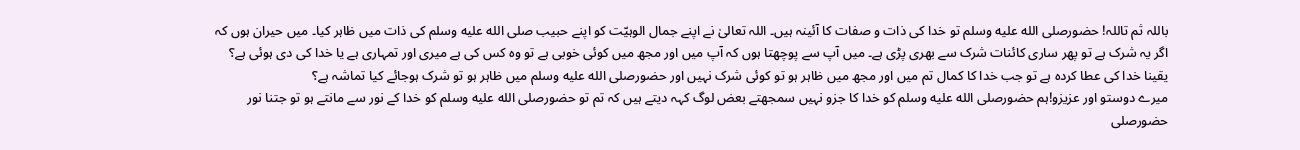باللہ ثم تاللہ! حضورصلى الله عليه وسلم تو خدا کی ذات و صفات کا آئینہ ہیں۔ اللہ تعالیٰ نے اپنے جمال الوہیّت کو اپنے حبیب صلى الله عليه وسلم کی ذات میں ظاہر کیا۔ میں حیران ہوں کہ اگر یہ شرک ہے تو پھر ساری کائنات شرک سے بھری پڑی ہے۔ میں آپ سے پوچھتا ہوں کہ آپ میں اور مجھ میں کوئی خوبی ہے تو وہ کس کی ہے میری اور تمہاری ہے یا خدا کی دی ہوئی ہے؟ یقینا خدا کی عطا کردہ ہے تو جب خدا کا کمال تم میں اور مجھ میں ظاہر ہو تو کوئی شرک نہیں اور حضورصلى الله عليه وسلم میں ظاہر ہو تو شرک ہوجائے کیا تماشہ ہے؟
میرے دوستو اور عزیزو!ہم حضورصلى الله عليه وسلم کو خدا کا جزو نہیں سمجھتے بعض لوگ کہہ دیتے ہیں کہ تم تو حضورصلى الله عليه وسلم کو خدا کے نور سے مانتے ہو تو جتنا نور حضورصلى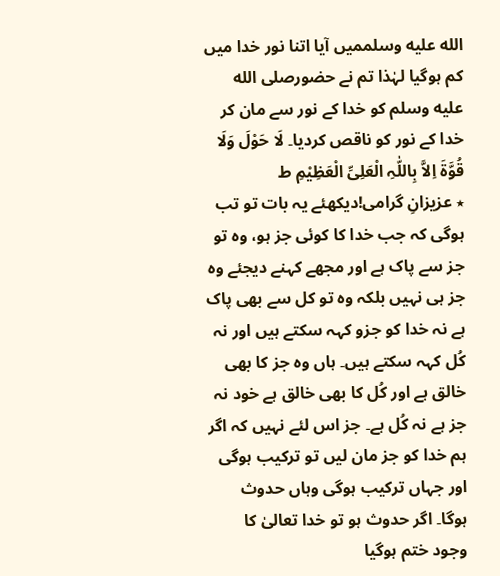الله عليه وسلممیں آیا اتنا نور خدا میں کم ہوگیا لہٰذا تم نے حضورصلى الله عليه وسلم کو خدا کے نور سے مان کر خدا کے نور کو ناقص کردیا۔ لَا حَوْلَ وَلَا قُوَّۃَ اِلاَّ بِاللّٰہِ الْعَلِیِّ الْعَظِیْمِ ط
٭ عزیزانِ گرامی!دیکھئے یہ بات تو تب ہوگی کہ جب خدا کا کوئی جز ہو، وہ تو جز سے پاک ہے اور مجھے کہنے دیجئے وہ جز ہی نہیں بلکہ وہ تو کل سے بھی پاک ہے نہ خدا کو جزو کہہ سکتے ہیں اور نہ کُل کہہ سکتے ہیں۔ ہاں وہ جز کا بھی خالق ہے اور کُل کا بھی خالق ہے خود نہ جز ہے نہ کُل ہے۔ جز اس لئے نہیں کہ اگر ہم خدا کو جز مان لیں تو ترکیب ہوگی اور جہاں ترکیب ہوگی وہاں حدوث ہوگا۔ اگر حدوث ہو تو خدا تعالیٰ کا وجود ختم ہوگیا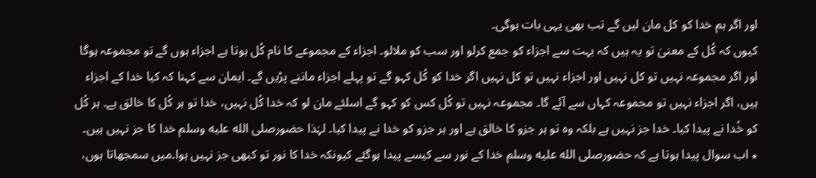اور اگر ہم خدا کو کل مان لیں گے تب بھی یہی بات ہوگی۔
کیوں کہ کُل کے معنیٰ تو یہ ہیں کہ بہت سے اجزاء کو جمع کرلو اور سب کو ملالو۔ اجزاء کے مجموعے کا نام کُل ہوتا ہے اجزاء ہوں گے تو مجموعہ ہوگا اور اگر مجموعہ نہیں تو کل نہیں اور اجزاء نہیں تو کل نہیں اگر خدا کو کُل کہو گے تو پہلے اجزاء ماننے پڑیں گے۔ ایمان سے کہنا کہ کیا خدا کے اجزاء ہیں، اگر اجزاء نہیں تو مجموعہ کہاں سے آئے گا۔ مجموعہ نہیں تو کُل کس کو کہو گے اسلئے مان لو کہ خدا کُل نہیں، خدا تو ہر کُل کا خالق ہے۔ ہر کُل کو خُدا نے پیدا کیا۔ خدا جز نہیں ہے بلکہ وہ تو ہر جزو کا خالق ہے اور ہر جزو کو خدا نے پیدا کیا۔ لہٰذا حضورصلى الله عليه وسلم خدا کا جز نہیں ہیں۔
٭ اب سوال پیدا ہوتا ہے کہ حضورصلى الله عليه وسلم خدا کے نور سے کیسے پیدا ہوگئے کیونکہ خدا کا نور تو کبھی جز نہیں ہوا۔میں سمجھاتا ہوں،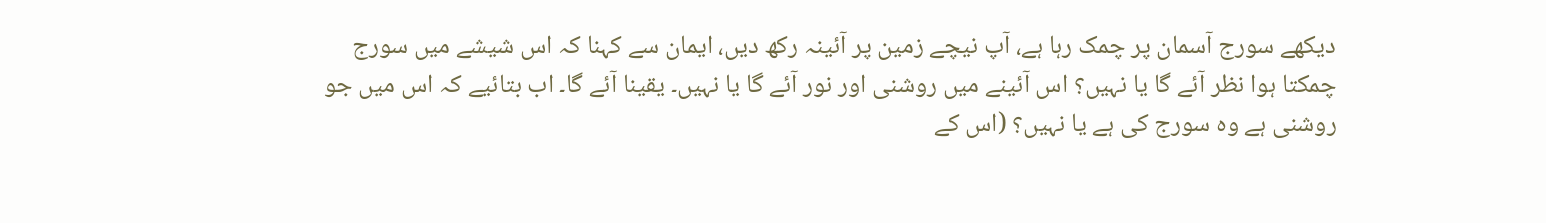دیکھے سورج آسمان پر چمک رہا ہے، آپ نیچے زمین پر آئینہ رکھ دیں، ایمان سے کہنا کہ اس شیشے میں سورج چمکتا ہوا نظر آئے گا یا نہیں؟ اس آئینے میں روشنی اور نور آئے گا یا نہیں۔ یقینا آئے گا۔ اب بتائیے کہ اس میں جو روشنی ہے وہ سورج کی ہے یا نہیں؟ (اس کے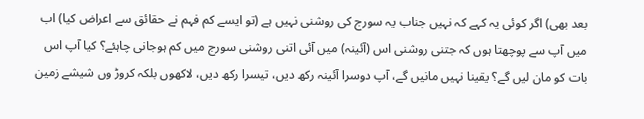بعد بھی) اگر کوئی یہ کہے کہ نہیں جناب یہ سورج کی روشنی نہیں ہے (تو ایسے کم فہم نے حقائق سے اعراض کیا) اب میں آپ سے پوچھتا ہوں کہ جتنی روشنی اس (آئینہ) میں آئی اتنی روشنی سورج میں کم ہوجانی چاہئے؟ کیا آپ اس بات کو مان لیں گے؟ یقینا نہیں مانیں گے، آپ دوسرا آئینہ رکھ دیں، تیسرا رکھ دیں، لاکھوں بلکہ کروڑ وں شیشے زمین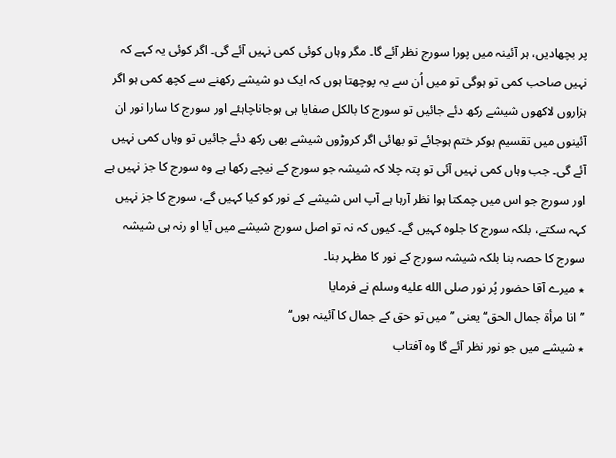پر بچھادیں، ہر آئینہ میں پورا سورج نظر آئے گا۔ مگر وہاں کوئی کمی نہیں آئے گی۔ اگر کوئی یہ کہے کہ نہیں صاحب کمی تو ہوگی تو میں اُن سے یہ پوچھتا ہوں کہ ایک دو شیشے رکھنے سے کچھ کمی ہو اگر ہزاروں لاکھوں شیشے رکھ دئے جائیں تو سورج کا بالکل صفایا ہی ہوجاناچاہئے اور سورج کا سارا نور ان آئینوں میں تقسیم ہوکر ختم ہوجائے تو بھائی اگر کروڑوں شیشے بھی رکھ دئے جائیں تو وہاں کمی نہیں آئے گی۔ جب وہاں کمی نہیں آئی تو پتہ چلا کہ شیشہ جو سورج کے نیچے رکھا ہے وہ سورج کا جز نہیں ہے اور سورج جو اس میں چمکتا ہوا نظر آرہا ہے آپ اس شیشے کے نور کو کیا کہیں گے، سورج کا جز نہیں کہہ سکتے، بلکہ سورج کا جلوہ کہیں گے۔ کیوں کہ نہ تو اصل سورج شیشے میں آیا او رنہ ہی شیشہ سورج کا حصہ بنا بلکہ شیشہ سورج کے نور کا مظہر بنا۔
٭ میرے آقا حضور پُر نور صلى الله عليه وسلم نے فرمایا
’’انا مرأۃ جمال الحق‘‘ یعنی ’’میں تو حق کے جمال کا آئینہ ہوں‘‘
٭ شیشے میں جو نور نظر آئے گا وہ آفتاب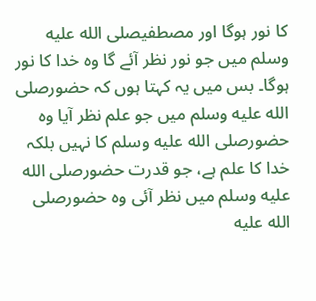کا نور ہوگا اور مصطفیصلى الله عليه وسلم میں جو نور نظر آئے گا وہ خدا کا نور ہوگا۔ بس میں یہ کہتا ہوں کہ حضورصلى الله عليه وسلم میں جو علم نظر آیا وہ حضورصلى الله عليه وسلم کا نہیں بلکہ خدا کا علم ہے، جو قدرت حضورصلى الله عليه وسلم میں نظر آئی وہ حضورصلى الله عليه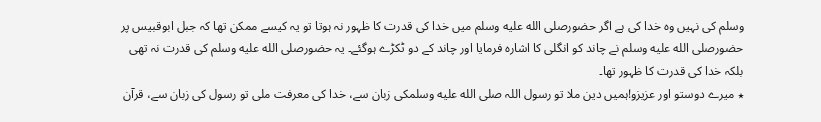وسلم کی نہیں وہ خدا کی ہے اگر حضورصلى الله عليه وسلم میں خدا کی قدرت کا ظہور نہ ہوتا تو یہ کیسے ممکن تھا کہ جبل ابوقبیس پر حضورصلى الله عليه وسلم نے چاند کو انگلی کا اشارہ فرمایا اور چاند کے دو ٹکڑے ہوگئے۔ یہ حضورصلى الله عليه وسلم کی قدرت نہ تھی بلکہ خدا کی قدرت کا ظہور تھا۔
٭ میرے دوستو اور عزیزو!ہمیں دین ملا تو رسول اللہ صلى الله عليه وسلمکی زبان سے، خدا کی معرفت ملی تو رسول کی زبان سے، قرآن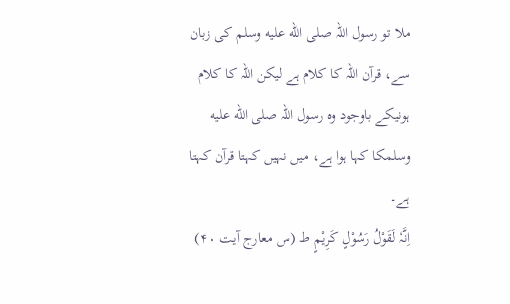ملا تو رسول اللہ صلى الله عليه وسلم کی زبان سے، قرآن اللہ کا کلام ہے لیکن اللہ کا کلام ہونیکے باوجود وہ رسول اللہ صلى الله عليه وسلمکا کہا ہوا ہے، میں نہیں کہتا قرآن کہتا ہے۔
اِنَّہٗ لَقَوْلُ رَسُوْلٍ کَرِیْمٍ ط (س معارج آیت ۴۰)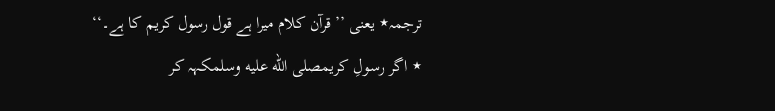ترجمہ٭ یعنی ’’قرآن کلام میرا ہے قول رسول کریم کا ہے۔‘‘
٭ اگر رسولِ کریمصلى الله عليه وسلمکہہ کر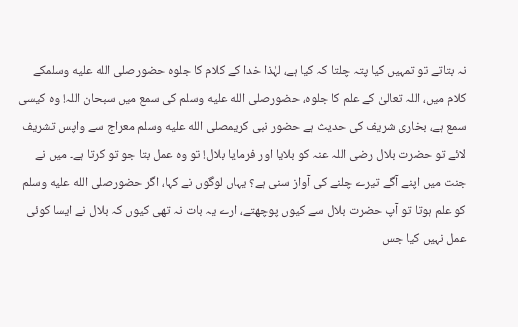نہ بتاتے تو تمہیں کیا پتہ چلتا کہ کیا ہے، لہٰذا خدا کے کلام کا جلوہ حضورصلى الله عليه وسلمکے کلام میں، اللہ تعالیٰ کے علم کا جلوہ، حضورصلى الله عليه وسلم کی سمع میں سبحان اللہ! وہ کیسی سمع ہے، بخاری شریف کی حدیث ہے حضور نبی کریمصلى الله عليه وسلم معراج سے واپس تشریف لائے تو حضرت بلال رضی اللہ عنہ کو بلایا اور فرمایا بلال! تو وہ عمل بتا جو تو کرتا ہے۔ میں نے جنت میں اپنے آگے تیرے چلنے کی آواز سنی ہے؟ یہاں لوگوں نے کہا، اگر حضورصلى الله عليه وسلم کو علم ہوتا تو آپ حضرت بلال سے کیوں پوچھتے، ارے یہ بات نہ تھی کیوں کہ بلال نے ایسا کوئی عمل نہیں کیا جس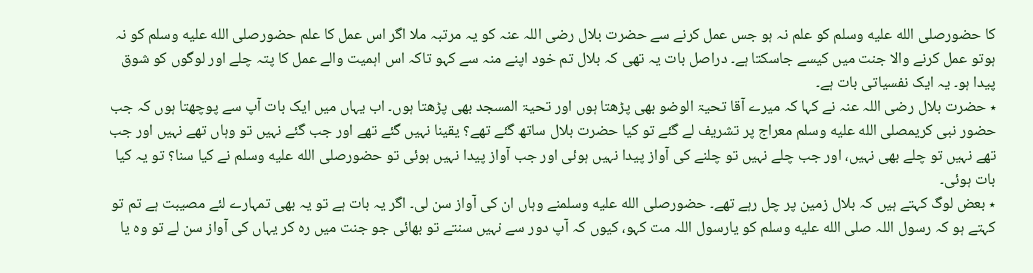کا حضورصلى الله عليه وسلم کو علم نہ ہو جس عمل کرنے سے حضرت بلال رضی اللہ عنہ کو یہ مرتبہ ملا اگر اس عمل کا علم حضورصلى الله عليه وسلم کو نہ ہوتو عمل کرنے والا جنت میں کیسے جاسکتا ہے۔ دراصل بات یہ تھی کہ بلال تم خود اپنے منہ سے کہو تاکہ اس اہمیت والے عمل کا پتہ چلے اور لوگوں کو شوق پیدا ہو۔ یہ ایک نفسیاتی بات ہے۔
٭ حضرت بلال رضی اللہ عنہ نے کہا کہ میرے آقا تحیۃ الوضو بھی پڑھتا ہوں اور تحیۃ المسجد بھی پڑھتا ہوں۔ اب یہاں میں ایک بات آپ سے پوچھتا ہوں کہ جب حضور نبی کریمصلى الله عليه وسلم معراج پر تشریف لے گئے تو کیا حضرت بلال ساتھ گئے تھے؟ یقینا نہیں گئے تھے اور جب گئے نہیں تو وہاں تھے نہیں اور جب تھے نہیں تو چلے بھی نہیں، اور جب چلے نہیں تو چلنے کی آواز پیدا نہیں ہوئی اور جب آواز پیدا نہیں ہوئی تو حضورصلى الله عليه وسلم نے کیا سنا؟ تو یہ کیا بات ہوئی۔
٭ بعض لوگ کہتے ہیں کہ بلال زمین پر چل رہے تھے۔ حضورصلى الله عليه وسلمنے وہاں ان کی آواز سن لی۔ اگر یہ بات ہے تو یہ بھی تمہارے لئے مصیبت ہے تم تو کہتے ہو کہ رسول اللہ صلى الله عليه وسلم کو یارسول اللہ مت کہو، کیوں کہ آپ دور سے نہیں سنتے تو بھائی جو جنت میں رہ کر یہاں کی آواز سن لے تو وہ یا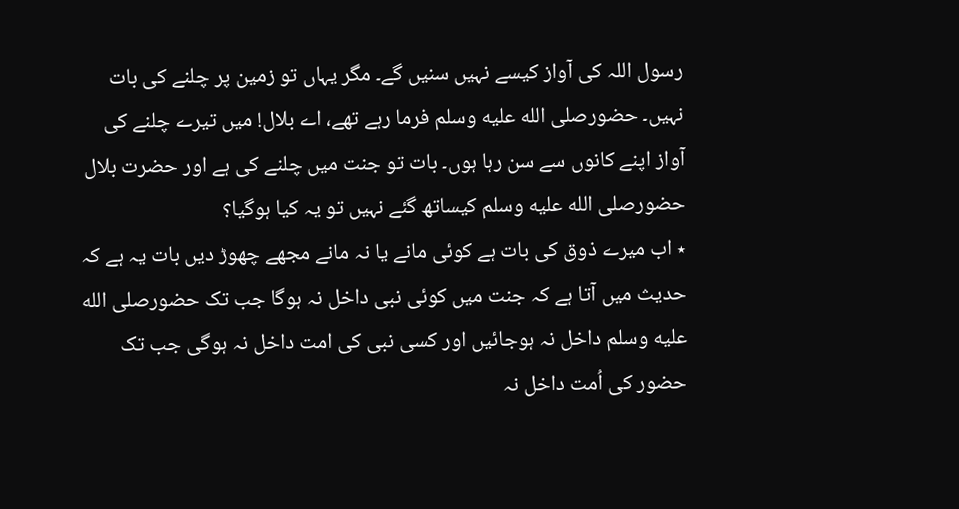رسول اللہ کی آواز کیسے نہیں سنیں گے۔ مگر یہاں تو زمین پر چلنے کی بات نہیں۔ حضورصلى الله عليه وسلم فرما رہے تھے، اے بلال! میں تیرے چلنے کی آواز اپنے کانوں سے سن رہا ہوں۔ بات تو جنت میں چلنے کی ہے اور حضرت بلال حضورصلى الله عليه وسلم کیساتھ گئے نہیں تو یہ کیا ہوگیا؟
٭ اب میرے ذوق کی بات ہے کوئی مانے یا نہ مانے مجھے چھوڑ دیں بات یہ ہے کہ حدیث میں آتا ہے کہ جنت میں کوئی نبی داخل نہ ہوگا جب تک حضورصلى الله عليه وسلم داخل نہ ہوجائیں اور کسی نبی کی امت داخل نہ ہوگی جب تک حضور کی اُمت داخل نہ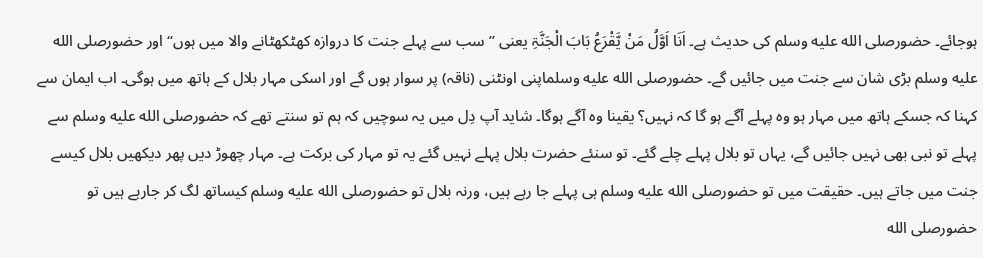ہوجائے۔ حضورصلى الله عليه وسلم کی حدیث ہے۔ اَنَا اَوَّلُ مَنْ یَّقْرَعُ بَابَ الْجَنَّۃِ یعنی ’’سب سے پہلے جنت کا دروازہ کھٹکھٹانے والا میں ہوں‘‘ اور حضورصلى الله عليه وسلم بڑی شان سے جنت میں جائیں گے۔ حضورصلى الله عليه وسلماپنی اونٹنی (ناقہ) پر سوار ہوں گے اور اسکی مہار بلال کے ہاتھ میں ہوگی۔ اب ایمان سے کہنا کہ جسکے ہاتھ میں مہار ہو وہ پہلے آگے ہو گا کہ نہیں؟ یقینا وہ آگے ہوگا۔ شاید آپ دِل میں یہ سوچیں کہ ہم تو سنتے تھے کہ حضورصلى الله عليه وسلم سے پہلے تو نبی بھی نہیں جائیں گے، یہاں تو بلال پہلے چلے گئے۔ تو سنئے حضرت بلال پہلے نہیں گئے یہ تو مہار کی برکت ہے۔ مہار چھوڑ دیں پھر دیکھیں بلال کیسے جنت میں جاتے ہیں۔ حقیقت میں تو حضورصلى الله عليه وسلم ہی پہلے جا رہے ہیں، ورنہ بلال تو حضورصلى الله عليه وسلم کیساتھ لگ کر جارہے ہیں تو حضورصلى الله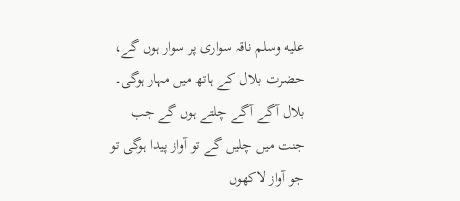عليه وسلم ناقہ سواری پر سوار ہوں گے، حضرت بلال کے ہاتھ میں مہار ہوگی۔ بلال آگے آگے چلتے ہوں گے جب جنت میں چلیں گے تو آواز پیدا ہوگی تو جو آواز لاکھوں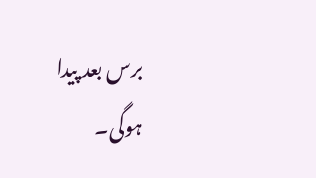برس بعد پیدا ہوگی۔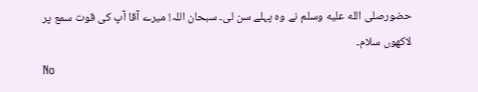حضورصلى الله عليه وسلم نے وہ پہلے سن لی۔ سبحان اللہ! میرے آقا آپ کی قوت سمع پر لاکھوں سلام۔
No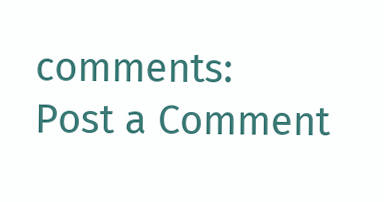comments:
Post a Comment